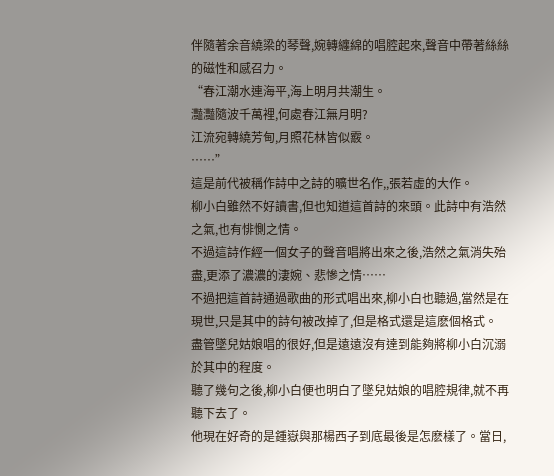伴隨著余音繞梁的琴聲,婉轉纏綿的唱腔起來,聲音中帶著絲絲的磁性和感召力。
“春江潮水連海平,海上明月共潮生。
灩灩隨波千萬裡,何處春江無月明?
江流宛轉繞芳甸,月照花林皆似霰。
……”
這是前代被稱作詩中之詩的曠世名作,,張若虛的大作。
柳小白雖然不好讀書,但也知道這首詩的來頭。此詩中有浩然之氣,也有悱惻之情。
不過這詩作經一個女子的聲音唱將出來之後,浩然之氣消失殆盡,更添了濃濃的淒婉、悲慘之情……
不過把這首詩通過歌曲的形式唱出來,柳小白也聽過,當然是在現世,只是其中的詩句被改掉了,但是格式還是這麽個格式。
盡管墜兒姑娘唱的很好,但是遠遠沒有達到能夠將柳小白沉溺於其中的程度。
聽了幾句之後,柳小白便也明白了墜兒姑娘的唱腔規律,就不再聽下去了。
他現在好奇的是鍾嶽與那楊西子到底最後是怎麽樣了。當日,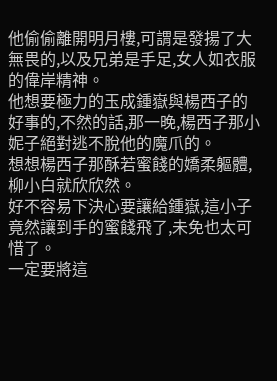他偷偷離開明月樓,可謂是發揚了大無畏的,以及兄弟是手足,女人如衣服的偉岸精神。
他想要極力的玉成鍾嶽與楊西子的好事的,不然的話,那一晚,楊西子那小妮子絕對逃不脫他的魔爪的。
想想楊西子那酥若蜜餞的嬌柔軀體,柳小白就欣欣然。
好不容易下決心要讓給鍾嶽,這小子竟然讓到手的蜜餞飛了,未免也太可惜了。
一定要將這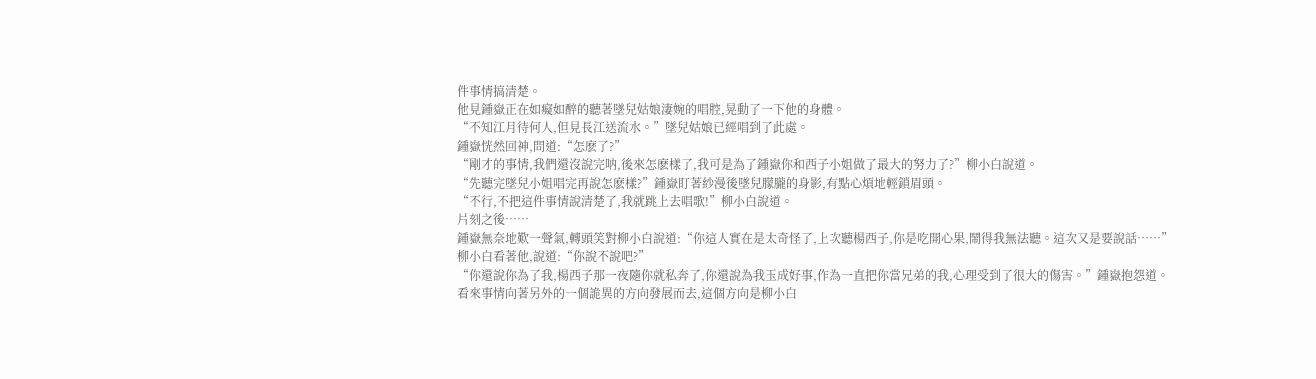件事情搞清楚。
他見鍾嶽正在如癡如醉的聽著墜兒姑娘淒婉的唱腔,晃動了一下他的身體。
“不知江月待何人,但見長江送流水。”墜兒姑娘已經唱到了此處。
鍾嶽恍然回神,問道:“怎麽了?”
“剛才的事情,我們還沒說完呐,後來怎麽樣了,我可是為了鍾嶽你和西子小姐做了最大的努力了?”柳小白說道。
“先聽完墜兒小姐唱完再說怎麽樣?”鍾嶽盯著紗漫後墜兒朦朧的身影,有點心煩地輕鎖眉頭。
“不行,不把這件事情說清楚了,我就跳上去唱歌!”柳小白說道。
片刻之後……
鍾嶽無奈地歎一聲氣,轉頭笑對柳小白說道:“你這人實在是太奇怪了,上次聽楊西子,你是吃開心果,鬧得我無法聽。這次又是要說話……”
柳小白看著他,說道:“你說不說吧?”
“你還說你為了我,楊西子那一夜隨你就私奔了,你還說為我玉成好事,作為一直把你當兄弟的我,心理受到了很大的傷害。”鍾嶽抱怨道。
看來事情向著另外的一個詭異的方向發展而去,這個方向是柳小白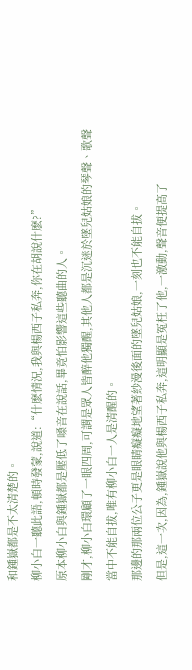和鍾嶽都是不太清楚的。
柳小白一聽此語,頓時發蒙,說道:“什麽情況,我與楊西子私奔,你在胡說什麽?”
原本柳小白與鍾嶽都是壓低了嗓音在說話,畢竟怕影響這些聽曲的人。
剛才,柳小白環顧了一眼四周,可謂是眾人皆醉他獨醒,其他人都是沉迷於墜兒姑娘的琴聲、歌聲當中不能自拔,唯有柳小白一人是清醒的。
那邊的那兩位公子更是眼睛癡癡地望著紗漫後面的墜兒姑娘,一刻也不能自拔。
但是,這一次,因為,鍾嶽說他與楊西子私奔,這明顯是冤枉了他,一激動,聲音便提高了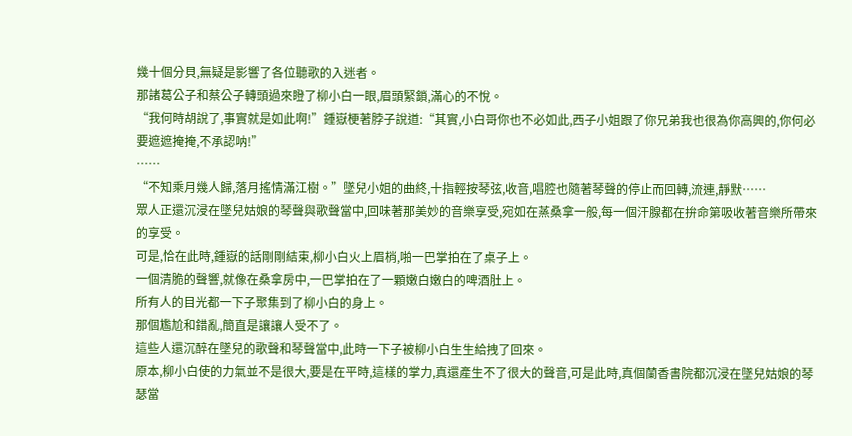幾十個分貝,無疑是影響了各位聽歌的入迷者。
那諸葛公子和蔡公子轉頭過來瞪了柳小白一眼,眉頭緊鎖,滿心的不悅。
“我何時胡說了,事實就是如此啊!”鍾嶽梗著脖子說道:“其實,小白哥你也不必如此,西子小姐跟了你兄弟我也很為你高興的,你何必要遮遮掩掩,不承認呐!”
……
“不知乘月幾人歸,落月搖情滿江樹。”墜兒小姐的曲終,十指輕按琴弦,收音,唱腔也隨著琴聲的停止而回轉,流連,靜默……
眾人正還沉浸在墜兒姑娘的琴聲與歌聲當中,回味著那美妙的音樂享受,宛如在蒸桑拿一般,每一個汗腺都在拚命第吸收著音樂所帶來的享受。
可是,恰在此時,鍾嶽的話剛剛結束,柳小白火上眉梢,啪一巴掌拍在了桌子上。
一個清脆的聲響,就像在桑拿房中,一巴掌拍在了一顆嫩白嫩白的啤酒肚上。
所有人的目光都一下子聚集到了柳小白的身上。
那個尷尬和錯亂,簡直是讓讓人受不了。
這些人還沉醉在墜兒的歌聲和琴聲當中,此時一下子被柳小白生生給拽了回來。
原本,柳小白使的力氣並不是很大,要是在平時,這樣的掌力,真還產生不了很大的聲音,可是此時,真個蘭香書院都沉浸在墜兒姑娘的琴瑟當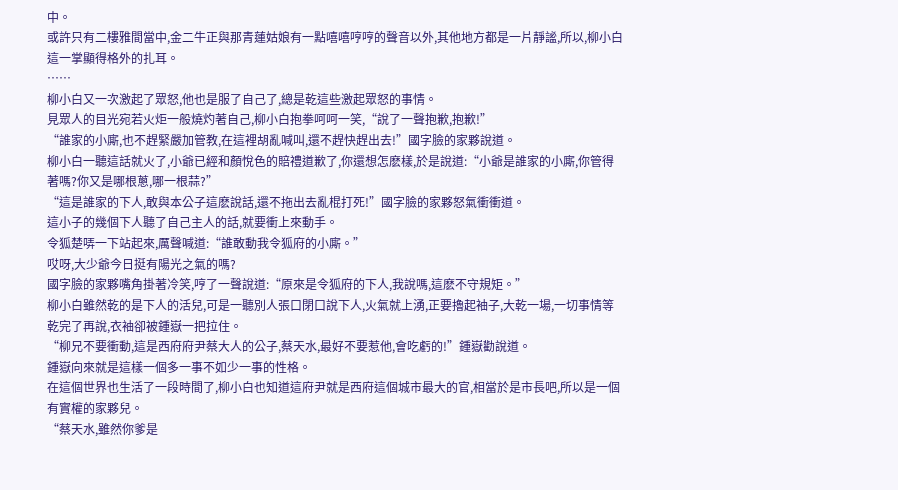中。
或許只有二樓雅間當中,金二牛正與那青蓮姑娘有一點嘻嘻哼哼的聲音以外,其他地方都是一片靜謐,所以,柳小白這一掌顯得格外的扎耳。
……
柳小白又一次激起了眾怒,他也是服了自己了,總是乾這些激起眾怒的事情。
見眾人的目光宛若火炬一般燒灼著自己,柳小白抱拳呵呵一笑,“說了一聲抱歉,抱歉!”
“誰家的小廝,也不趕緊嚴加管教,在這裡胡亂喊叫,還不趕快趕出去!”國字臉的家夥說道。
柳小白一聽這話就火了,小爺已經和顏悅色的賠禮道歉了,你還想怎麽樣,於是說道:“小爺是誰家的小廝,你管得著嗎?你又是哪根蔥,哪一根蒜?”
“這是誰家的下人,敢與本公子這麽說話,還不拖出去亂棍打死!”國字臉的家夥怒氣衝衝道。
這小子的幾個下人聽了自己主人的話,就要衝上來動手。
令狐楚哢一下站起來,厲聲喊道:“誰敢動我令狐府的小廝。”
哎呀,大少爺今日挺有陽光之氣的嗎?
國字臉的家夥嘴角掛著冷笑,哼了一聲說道:“原來是令狐府的下人,我說嗎,這麽不守規矩。”
柳小白雖然乾的是下人的活兒,可是一聽別人張口閉口說下人,火氣就上湧,正要擼起袖子,大乾一場,一切事情等乾完了再說,衣袖卻被鍾嶽一把拉住。
“柳兄不要衝動,這是西府府尹蔡大人的公子,蔡天水,最好不要惹他,會吃虧的!”鍾嶽勸說道。
鍾嶽向來就是這樣一個多一事不如少一事的性格。
在這個世界也生活了一段時間了,柳小白也知道這府尹就是西府這個城市最大的官,相當於是市長吧,所以是一個有實權的家夥兒。
“蔡天水,雖然你爹是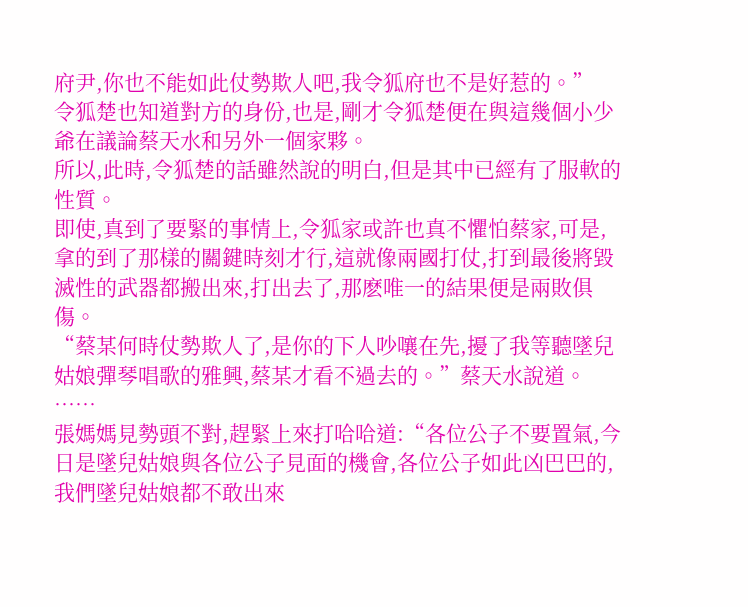府尹,你也不能如此仗勢欺人吧,我令狐府也不是好惹的。”
令狐楚也知道對方的身份,也是,剛才令狐楚便在與這幾個小少爺在議論蔡天水和另外一個家夥。
所以,此時,令狐楚的話雖然說的明白,但是其中已經有了服軟的性質。
即使,真到了要緊的事情上,令狐家或許也真不懼怕蔡家,可是,拿的到了那樣的關鍵時刻才行,這就像兩國打仗,打到最後將毀滅性的武器都搬出來,打出去了,那麽唯一的結果便是兩敗俱傷。
“蔡某何時仗勢欺人了,是你的下人吵嚷在先,擾了我等聽墜兒姑娘彈琴唱歌的雅興,蔡某才看不過去的。”蔡天水說道。
……
張媽媽見勢頭不對,趕緊上來打哈哈道:“各位公子不要置氣,今日是墜兒姑娘與各位公子見面的機會,各位公子如此凶巴巴的,我們墜兒姑娘都不敢出來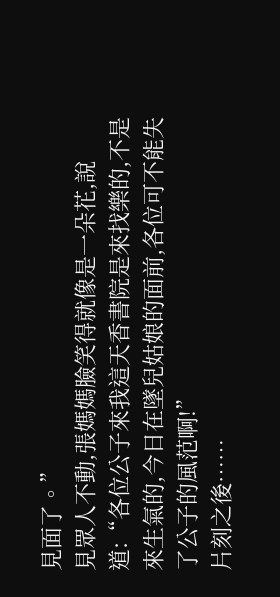見面了。”
見眾人不動,張媽媽臉笑得就像是一朵花,說道:“各位公子來我這天香書院是來找樂的,不是來生氣的,今日在墜兒姑娘的面前,各位可不能失了公子的風范啊!”
片刻之後……